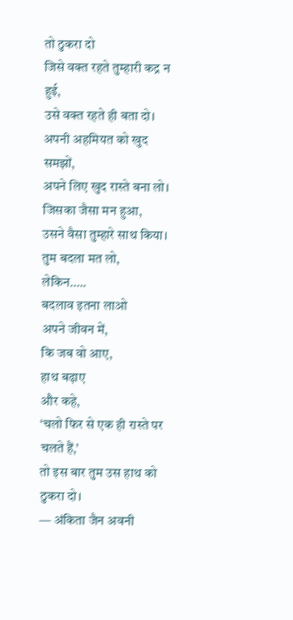तो ठुकरा दो
जिसे वक्त रहते तुम्हारी कद्र न हुई,
उसे वक्त रहते ही बता दो।
अपनी अहमियत को खुद समझों,
अपने लिए खुद रास्ते बना लो।
जिसका जैसा मन हुआ,
उसने वैसा तुम्हारे साथ किया।
तुम बदला मत लो,
लेकिन…..
बदलाव इतना लाओ
अपने जीवन में,
कि जब वो आए,
हाथ बढ़ाए
और कहे,
‘चलो फिर से एक ही रास्ते पर चलते हैं,’
तो इस बार तुम उस हाथ को ठुकरा दो।
— अंकिता जैन अवनी